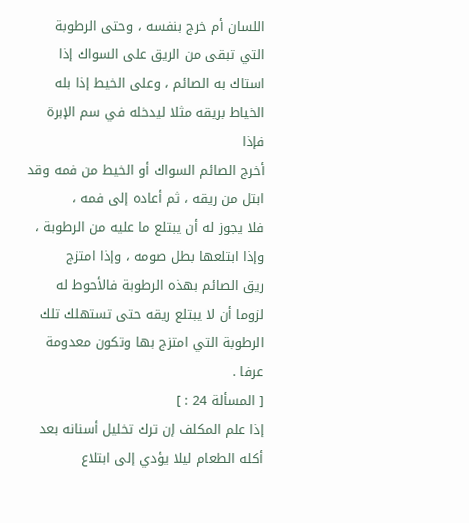اللسان أم خرج بنفسه ، وحتى الرطوبة التي تبقى من الريق على السواك إذا
استاك به الصائم ، وعلى الخيط إذا بله الخياط بريقه مثلا ليدخله في سم الإبرة فإذا
أخرج الصائم السواك أو الخيط من فمه وقد ابتل من ريقه ، ثم أعاده إلى فمه ،
فلا يجوز له أن يبتلع ما عليه من الرطوبة ، وإذا ابتلعها بطل صومه ، وإذا امتزج
ريق الصائم بهذه الرطوبة فالأحوط له لزوما أن لا يبتلع ريقه حتى تستهلك تلك
الرطوبة التي امتزج بها وتكون معدومة عرفا .
[ المسألة 24 : ]
إذا علم المكلف إن ترك تخليل أسنانه بعد أكله الطعام ليلا يؤدي إلى ابتلاع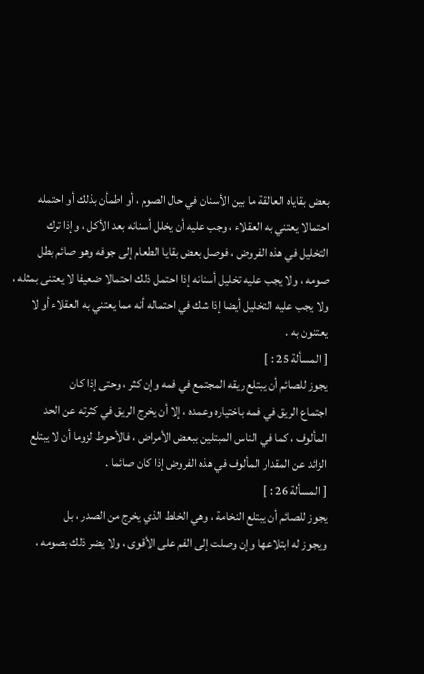بعض بقاياه العالقة ما بين الأسنان في حال الصوم ، أو اطمأن بذلك أو احتمله
احتمالا يعتني به العقلاء ، وجب عليه أن يخلل أسنانه بعد الأكل ، وإذا ترك
التخليل في هذه الفروض ، فوصل بعض بقايا الطعام إلى جوفه وهو صائم بطل
صومه ، ولا يجب عليه تخليل أسنانه إذا احتمل ذلك احتمالا ضعيفا لا يعتنى بمثله ،
ولا يجب عليه التخليل أيضا إذا شك في احتماله أنه مما يعتني به العقلاء أو لا
يعتنون به .
[ المسألة 25 : ]
يجوز للصائم أن يبتلع ريقه المجتمع في فمه وإن كثر ، وحتى إذا كان
اجتماع الريق في فمه باختياره وعمده ، إلا أن يخرج الريق في كثرته عن الحد
المألوف ، كما في الناس المبتلين ببعض الأمراض ، فالأحوط لزوما أن لا يبتلع
الزائد عن المقدار المألوف في هذه الفروض إذا كان صائما .
[ المسألة 26 : ]
يجوز للصائم أن يبتلع النخامة ، وهي الخلط الذي يخرج من الصدر ، بل
ويجوز له ابتلاعها وإن وصلت إلى الفم على الأقوى ، ولا يضر ذلك بصومه ،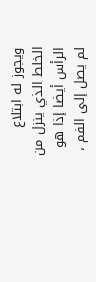ويجوز له ابتلاع الخلط الذي ينزل من الرأس أيضا إذا هو لم يصل إلى الفم ،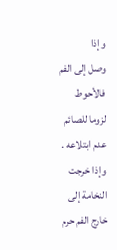وإذا
وصل إلى الفم فالأحوط لزوما للصائم عدم ابتلاعه .
وإذا خرجت النخامة إلى خارج الفم حرم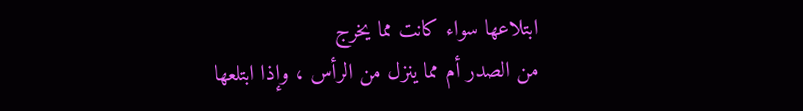ابتلاعها سواء كانت مما يخرج
من الصدر أم مما ينزل من الرأس ، وإذا ابتلعها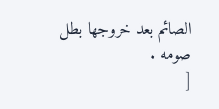الصائم بعد خروجها بطل صومه .
[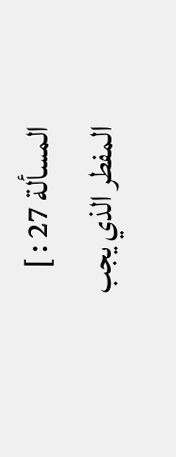المسألة 27 : ]
المفطر الذي يجب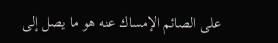على الصائم الإمساك عنه هو ما يصل إلى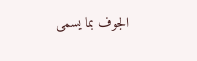الجوف بما يسمى